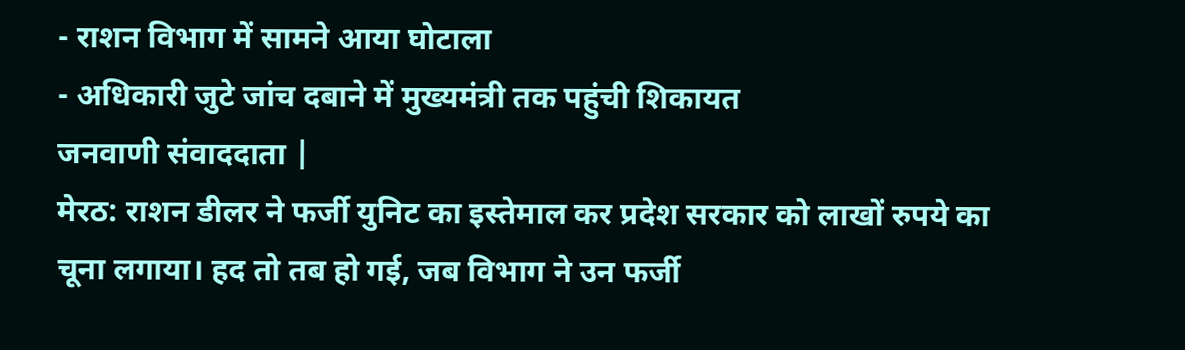- राशन विभाग में सामने आया घोटाला
- अधिकारी जुटे जांच दबाने में मुख्यमंत्री तक पहुंची शिकायत
जनवाणी संवाददाता |
मेरठ: राशन डीलर ने फर्जी युनिट का इस्तेमाल कर प्रदेश सरकार को लाखों रुपये का चूना लगाया। हद तो तब हो गई, जब विभाग ने उन फर्जी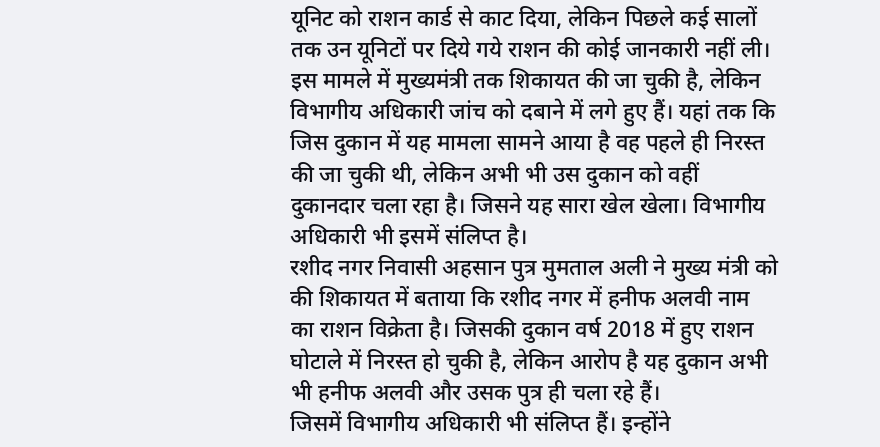यूनिट को राशन कार्ड से काट दिया, लेकिन पिछले कई सालों तक उन यूनिटों पर दिये गये राशन की कोई जानकारी नहीं ली।
इस मामले में मुख्यमंत्री तक शिकायत की जा चुकी है, लेकिन विभागीय अधिकारी जांच को दबाने में लगे हुए हैं। यहां तक कि जिस दुकान में यह मामला सामने आया है वह पहले ही निरस्त की जा चुकी थी, लेकिन अभी भी उस दुकान को वहीं दुकानदार चला रहा है। जिसने यह सारा खेल खेला। विभागीय अधिकारी भी इसमें संलिप्त है।
रशीद नगर निवासी अहसान पुत्र मुमताल अली ने मुख्य मंत्री को की शिकायत में बताया कि रशीद नगर में हनीफ अलवी नाम का राशन विक्रेता है। जिसकी दुकान वर्ष 2018 में हुए राशन घोटाले में निरस्त हो चुकी है, लेकिन आरोप है यह दुकान अभी भी हनीफ अलवी और उसक पुत्र ही चला रहे हैं।
जिसमें विभागीय अधिकारी भी संलिप्त हैं। इन्होंने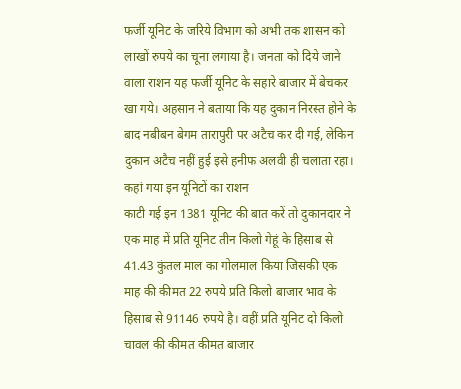फर्जी यूनिट के जरिये विभाग को अभी तक शासन को लाखों रुपये का चूना लगाया है। जनता को दिये जाने वाला राशन यह फर्जी यूनिट के सहारे बाजार में बेचकर खा गये। अहसान ने बताया कि यह दुकान निरस्त होने के बाद नबीबन बेगम तारापुरी पर अटैच कर दी गई, लेकिन दुकान अटैच नहीं हुई इसे हनीफ अलवी ही चलाता रहा।
कहां गया इन यूनिटों का राशन
काटी गई इन 1381 यूनिट की बात करें तो दुकानदार ने एक माह में प्रति यूनिट तीन किलो गेहूं के हिसाब से 41.43 कुंतल माल का गोलमाल किया जिसकी एक माह की कीमत 22 रुपये प्रति किलो बाजार भाव के हिसाब से 91146 रुपये है। वहीं प्रति यूनिट दो किलो चावल की कीमत कीमत बाजार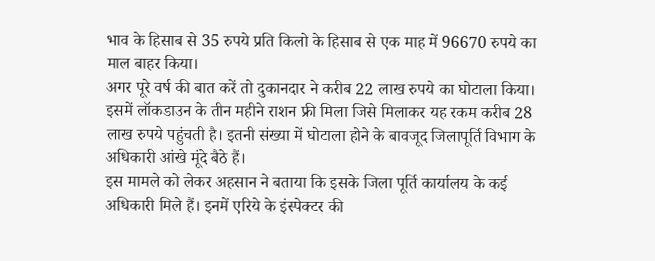भाव के हिसाब से 35 रुपये प्रति किलो के हिसाब से एक माह में 96670 रुपये का माल बाहर किया।
अगर पूरे वर्ष की बात करें तो दुकानदार ने करीब 22 लाख रुपये का घोटाला किया। इसमें लॉकडाउन के तीन महीने राशन फ्री मिला जिसे मिलाकर यह रकम करीब 28 लाख रुपये पहुंचती है। इतनी संख्या में घोटाला होने के बावजूद जिलापूर्ति विभाग के अधिकारी आंखे मूंदे बैठे हैं।
इस मामले को लेकर अहसान ने बताया कि इसके जिला पूर्ति कार्यालय के कई अधिकारी मिले हैं। इनमें एरिये के इंस्पेक्टर की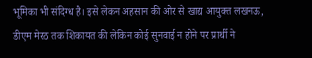भूमिका भी संदिग्ध है। इसे लेकन अहसान की ओर से खाद्य आयुक्त लखनऊ, डीएम मेरठ तक शिकायत की लेकिन कोई सुनवाई न होने पर प्रार्थी ने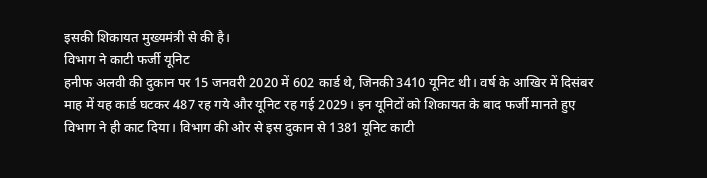इसकी शिकायत मुख्यमंत्री से की है।
विभाग ने काटी फर्जी यूनिट
हनीफ अलवी की दुकान पर 15 जनवरी 2020 में 602 कार्ड थे, जिनकी 3410 यूनिट थी। वर्ष के आखिर में दिसंबर माह में यह कार्ड घटकर 487 रह गये और यूनिट रह गई 2029। इन यूनिटों को शिकायत के बाद फर्जी मानते हुए विभाग ने ही काट दिया। विभाग की ओर से इस दुकान से 1381 यूनिट काटी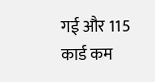गई और 115 कार्ड कम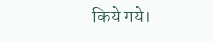किये गये।